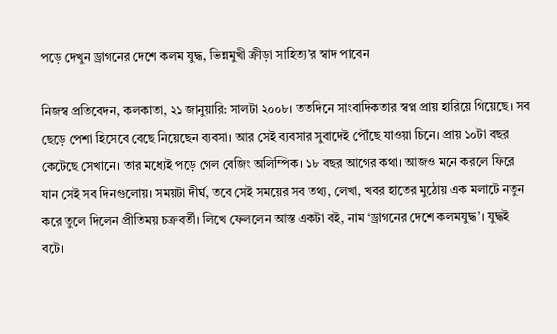পড়ে দেখুন ড্রাগনের দেশে কলম যুদ্ধ, ভিন্নমুখী ক্রীড়া সাহিত্য’র স্বাদ পাবেন

নিজস্ব প্রতিবেদন, কলকাতা, ২১ জানুয়ারি: সালটা ২০০৮। ততদিনে সাংবাদিকতার স্বপ্ন প্রায় হারিয়ে গিয়েছে। সব ছেড়ে পেশা হিসেবে বেছে নিয়েছেন ব্যবসা। আর সেই ব্যবসার সুবাদেই পৌঁছে যাওয়া চিনে। প্রায় ১০টা বছর কেটেছে সেখানে। তার মধ্যেই পড়ে গেল বেজিং অলিম্পিক। ১৮ বছর আগের কথা। আজও মনে করলে ফিরে যান সেই সব দিনগুলোয়। সময়টা দীর্ঘ, তবে সেই সময়ের সব তথ্য, লেখা, খবর হাতের মুঠোয় এক মলাটে নতুন করে তুলে দিলেন প্রীতিময় চক্রবর্তী। লিখে ফেললেন আস্ত একটা বই, নাম ‘ড্রাগনের দেশে কলমযুদ্ধ’। যুদ্ধই বটে।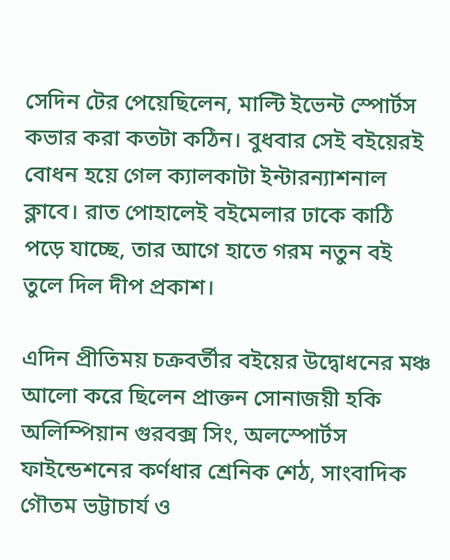সেদিন টের পেয়েছিলেন, মাল্টি ইভেন্ট স্পোর্টস কভার করা কতটা কঠিন। বুধবার সেই বইয়েরই বোধন হয়ে গেল ক্যালকাটা ইন্টারন্যাশনাল ক্লাবে। রাত পোহালেই বইমেলার ঢাকে কাঠি পড়ে যাচ্ছে, তার আগে হাতে গরম নতুন বই তুলে দিল দীপ প্রকাশ।

এদিন প্রীতিময় চক্রবর্তীর বইয়ের উদ্বোধনের মঞ্চ আলো করে ছিলেন প্রাক্তন সোনাজয়ী হকি অলিম্পিয়ান গুরবক্স সিং, অলস্পোর্টস ফাইন্ডেশনের কর্ণধার শ্রেনিক শেঠ, সাংবাদিক গৌতম ভট্টাচার্য ও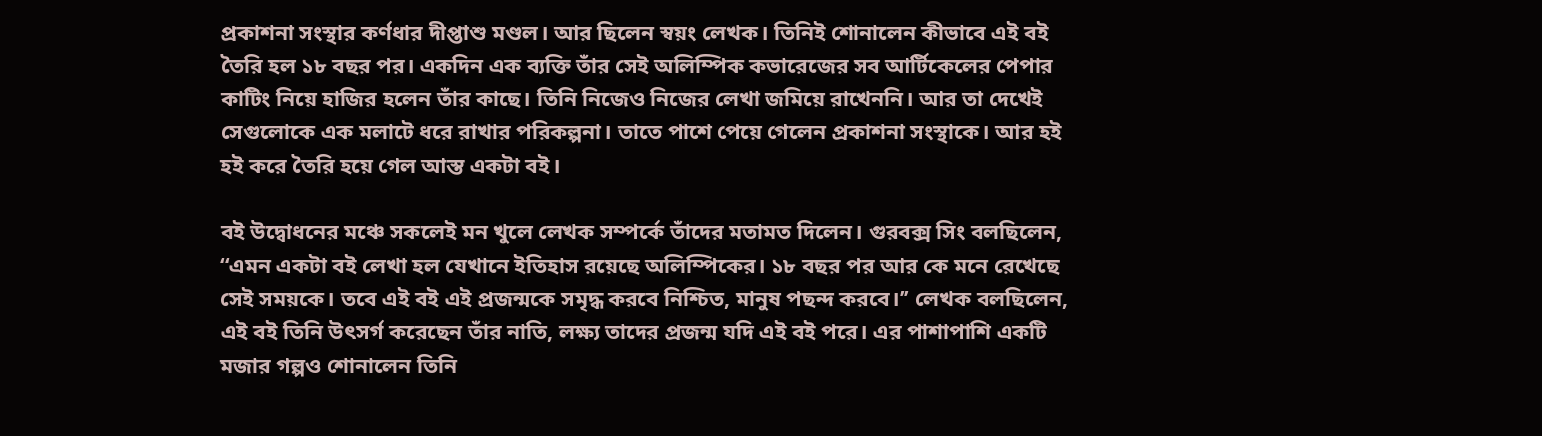প্রকাশনা সংস্থার কর্ণধার দীপ্তাশু মণ্ডল। আর ছিলেন স্বয়ং লেখক। তিনিই শোনালেন কীভাবে এই বই তৈরি হল ১৮ বছর পর। একদিন এক ব্যক্তি তাঁর সেই অলিম্পিক কভারেজের সব আর্টিকেলের পেপার কাটিং নিয়ে হাজির হলেন তাঁর কাছে। তিনি নিজেও নিজের লেখা জমিয়ে রাখেননি। আর তা দেখেই সেগুলোকে এক মলাটে ধরে রাখার পরিকল্পনা। তাতে পাশে পেয়ে গেলেন প্রকাশনা সংস্থাকে। আর হই হই করে তৈরি হয়ে গেল আস্ত একটা বই।

বই উদ্বোধনের মঞ্চে সকলেই মন খুলে লেখক সম্পর্কে তাঁদের মতামত দিলেন। গুরবক্স সিং বলছিলেন, ‘‘এমন একটা বই লেখা হল যেখানে ইতিহাস রয়েছে অলিম্পিকের। ১৮ বছর পর আর কে মনে রেখেছে সেই সময়কে। তবে এই বই এই প্রজন্মকে সমৃদ্ধ করবে নিশ্চিত, মানুষ পছন্দ করবে।’’ লেখক বলছিলেন, এই বই তি‌নি উৎসর্গ করেছেন তাঁর নাতি, লক্ষ্য তাদের প্রজন্ম যদি এই বই পরে। এর পাশাপাশি একটি মজার গল্পও শোনালেন তিনি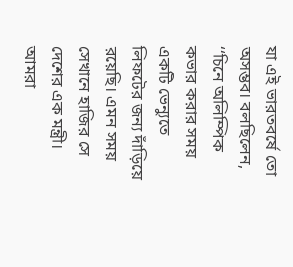যা এই ভারতবর্ষে তো অসম্ভব। বলছিলেন, ‘‘চিনে অলিম্পিক কভার করার সময় একটি ভেন্যুতে লিফটের জন্য দাঁড়িয়ে রয়েছি। এমন সময় সেখানে হাজির সে দেশের এক মন্ত্রী। আমরা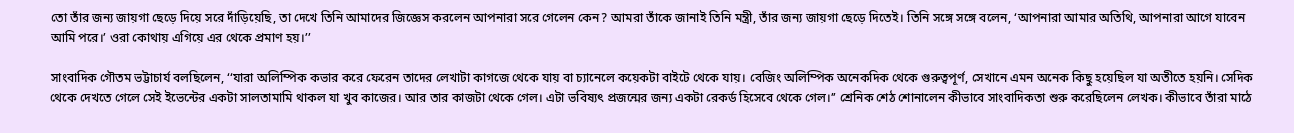তো তাঁর জন্য জায়গা ছেড়ে দিয়ে সরে দাঁড়িয়েছি, তা দেখে তিনি আমাদের জিজ্ঞেস করলেন আপনারা সরে গেলেন কেন? আমরা তাঁকে জানাই তিনি মন্ত্রী, তাঁর জন্য জায়গা ছেড়ে দিতেই। তিনি সঙ্গে সঙ্গে বলেন, ‘আপনারা আমার অতিথি, আপনারা আগে যাবেন আমি পরে।’ ওরা কোথায় এগিয়ে এর থেকে প্রমাণ হয়।’’

সাংবাদিক গৌতম ভট্টাচার্য বলছিলে‌ন, ‘‘যারা অলিম্পিক কভার করে ফেরেন তাদের লেখাটা কাগজে থেকে যায় বা চ্যানেলে কয়েকটা বাইটে থেকে যায়। বেজিং অলিম্পিক অনেকদিক থেকে গুরুত্বপূর্ণ, সেখানে এম‌ন অনেক কিছু হয়েছিল যা অতীতে হয়নি। সেদিক থেকে দেখতে গেলে সেই ইভেন্টের একটা সালতামামি থাকল যা খুব কাজের। আর তার কাজটা থেকে গেল। এটা ভবিষ্যৎ প্রজন্মের জন্য একটা রেকর্ড হিসেবে থেকে গেল।’’ শ্রেনিক শেঠ শোনালেন কীভাবে সাংবাদিকতা শুরু করেছিলেন লেখক। কীভাবে তাঁরা মাঠে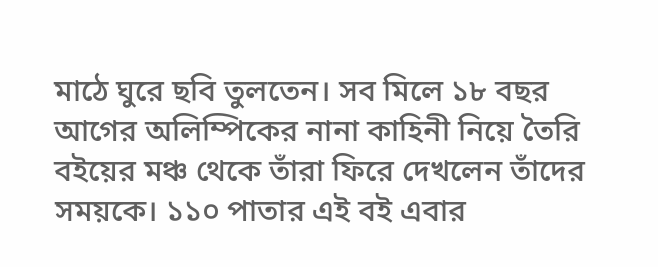মাঠে ঘুরে ছবি তুলতেন। সব মিলে ১৮ বছর আগের অলিম্পিকের নানা কাহিনী নিয়ে তৈরি বইয়ের মঞ্চ থেকে তাঁরা ফিরে দেখলেন তাঁদের সময়কে। ১১০ পাতার এই বই এবার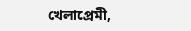খেলাপ্রেমী,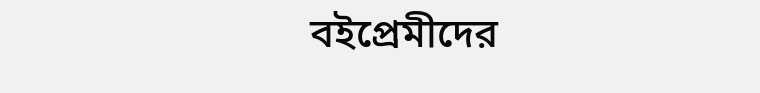বইপ্রেমীদের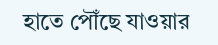হাতে পৌঁছে যাওয়ার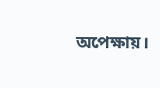অপেক্ষায়।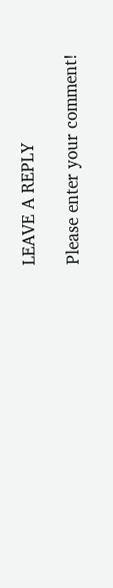LEAVE A REPLY

Please enter your comment!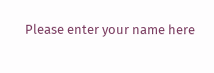Please enter your name here